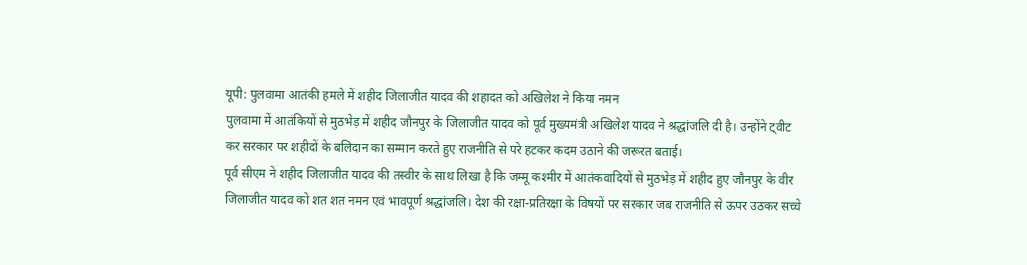यूपी: पुलवामा आतंकी हमले में शहीद जिलाजीत यादव की शहादत को अखिलेश ने किया नमन
पुलवामा में आतंकियों से मुठभेड़ में शहीद जौनपुर के जिलाजीत यादव को पूर्व मुख्यमंत्री अखिलेश यादव ने श्रद्धांजलि दी है। उन्होंने ट्वीट कर सरकार पर शहीदों के बलिदान का सम्मान करते हुए राजनीति से परे हटकर कदम उठाने की जरूरत बताई।
पूर्व सीएम ने शहीद जिलाजीत यादव की तस्वीर के साथ लिखा है कि जम्मू कश्मीर में आतंकवादियों से मुठभेड़ में शहीद हुए जौनपुर के वीर जिलाजीत यादव को शत शत नमन एवं भावपूर्ण श्रद्धांजलि। देश की रक्षा-प्रतिरक्षा के विषयों पर सरकार जब राजनीति से ऊपर उठकर सच्चे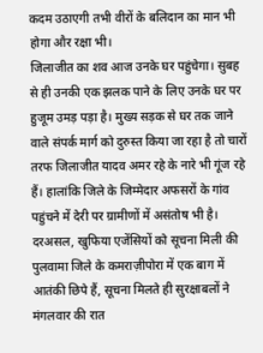कदम उठाएगी तभी वीरों के बलिदान का मान भी होगा और रक्षा भी।
जिलाजीत का शव आज उनके घर पहुंचेगा। सुबह से ही उनकी एक झलक पाने के लिए उनके घर पर हुजूम उमड़ पड़ा है। मुख्य सड़क से घर तक जाने वाले संपर्क मार्ग को दुरुस्त किया जा रहा है तो चारों तरफ जिलाजीत यादव अमर रहे के नारे भी गूंज रहे हैं। हालांकि जिले के जिम्मेदार अफसरों के गांव पहुंचने में देरी पर ग्रामीणों में असंतोष भी है।
दरअसल, खुफिया एजेंसियों को सूचना मिली की पुलवामा जिले के कमराज़ीपोरा में एक बाग में आतंकी छिपे हैं, सूचना मिलते ही सुरक्षाबलों ने मंगलवार की रात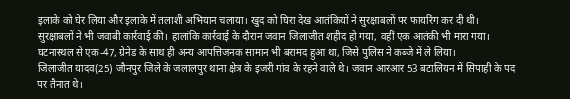इलाके को घेर लिया और इलाके में तलाशी अभियान चलाया। खुद को घिरा देख आतंकियों ने सुरक्षाबलों पर फायरिंग कर दी थी।
सुरक्षाबलों ने भी जवाबी कार्रवाई की। हालांकि कार्रवाई के दौरान जवान जिलाजीत शहीद हो गया, वहीं एक आतंकी भी मारा गया। घटनास्थल से एक-47, ग्रेनेड के साथ ही अन्य आपत्तिजनक सामान भी बरामद हुआ था, जिसे पुलिस ने कब्जे में ले लिया।
जिलाजीत यादव(25) जौनपुर जिले के जलालपुर थाना क्षेत्र के इजरी गांव के रहने वाले थे। जवान आरआर 53 बटालियन में सिपाही के पद पर तैनात थे।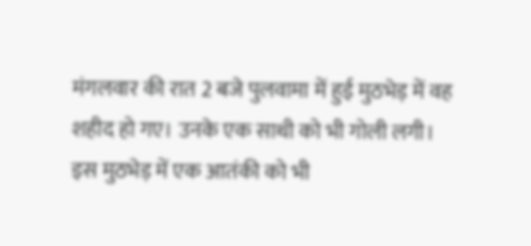मंगलवार की रात 2 बजे पुलवामा में हुई मुठभेड़ में वह शहीद हो गए। उनके एक साथी को भी गोली लगी।
इस मुठभेड़ में एक आतंकी को भी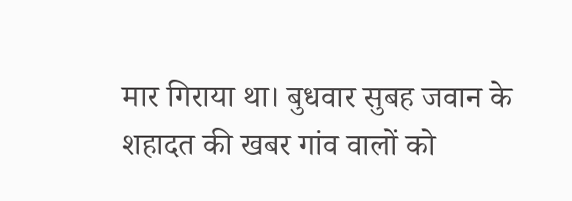मार गिराया था। बुधवार सुबह जवान के शहादत की खबर गांव वालों को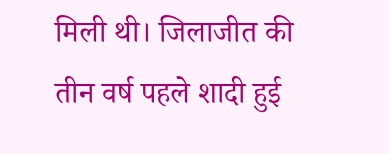मिली थी। जिलाजीत की तीन वर्ष पहले शादी हुई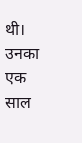थी। उनका एक साल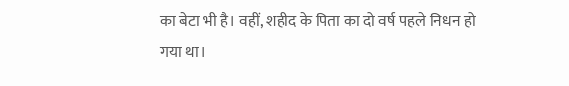का बेटा भी है। वहीं, शहीद के पिता का दो वर्ष पहले निधन हो गया था।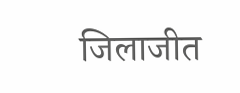जिलाजीत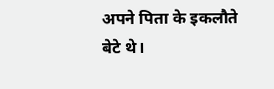अपने पिता के इकलौते बेटे थे।